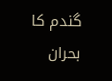گندم کا بحران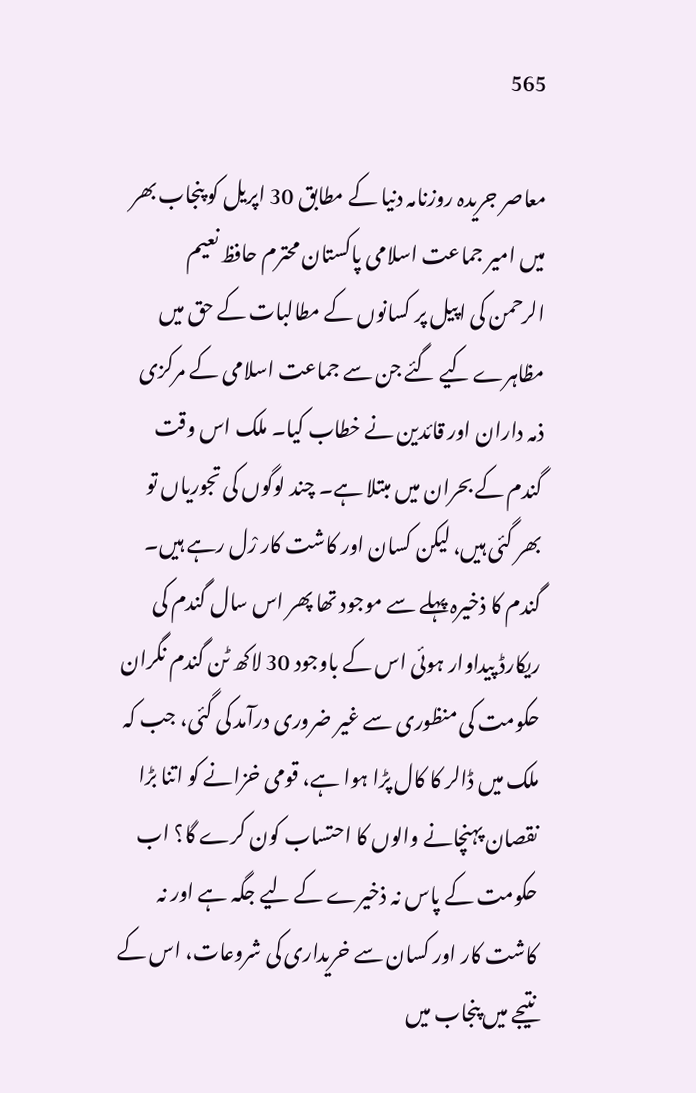565

معاصر جریدہ روزنامہ دنیا کے مطابق 30 اپریل کو پنجاب بھر میں امیر جماعت اسلامی پاکستان محترم حافظ نعیم الرحمن کی اپیل پر کسانوں کے مطالبات کے حق میں مظاہرے کیے گئے جن سے جماعت اسلامی کے مرکزی ذمہ داران اور قائدین نے خطاب کیا۔ ملک اس وقت گندم کے بحران میں مبتلا ہے۔ چند لوگوں کی تجوریاں تو بھر گئی ہیں، لیکن کسان اور کاشت کار رْل رہے ہیں۔ گندم کا ذخیرہ پہلے سے موجود تھا پھر اس سال گندم کی ریکارڈ پیداوار ہوئی اس کے باوجود 30 لاکھ ٹن گندم نگران حکومت کی منظوری سے غیر ضروری درآمد کی گئی، جب کہ ملک میں ڈالر کا کال پڑا ہوا ہے، قومی خزانے کو اتنا بڑا نقصان پہنچانے والوں کا احتساب کون کرے گا؟ اب حکومت کے پاس نہ ذخیرے کے لیے جگہ ہے اور نہ کاشت کار اور کسان سے خریداری کی شروعات، اس کے نتیجے میں پنجاب میں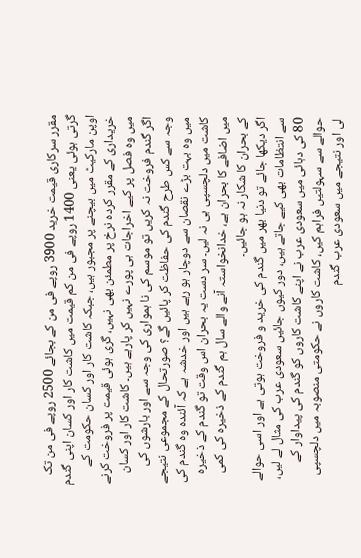مقرر سرکاری قیمت خرید 3900 روپے فی من کے بجائے 2500 روپے فی من تک گرتی ہوئی یعنی 1400 روپے فی من کم قیمت میں کاشت کار اور کسان اپنی گندم اوپن مارکیٹ میں بیچنے پر مجبور ہیں، جبکہ کاشت کار اور کسان حکومت کے خریداری کے مقرر کردہ نرخ پر مطمئن بھی نہیں، گری ہوئی قیمت پر فروخت کرنے میں وہ فصل پر کیے اخراجات ہی پورے نہیں کر پارہے ہیں۔ کاشت کار اور کسان اگر گندم فروخت نہ کریں تو موسم کی نا ہمواری کی وجہ سے اور بارشوں کی وجہ سے کس طرح گندم کی حفاظت کر پائیں گے؟ صورتحال کے مجموعی نتیجے میں وہ بہت بڑے نقصان سے دوچار ہو رہے ہیں اور خدشہ ہے کہ آئندہ وہ گندم کی کاشت میں دلچسپی ہی نہ لیں۔ سر دست یہ بحران اس وقت تو گندم کے ذخیرہ میں اضافے کا بحران ہے، خدانخواستہ آنے والے سال ہم گندم کے ذخیرہ کی کمی کے بحران کا شکار نہ ہو جائیں۔
اگر دیکھا جائے تو دنیا بھر میں گندم کی خرید و فروخت ہوتی ہے اور اسی حوالے سے انتظامات بھی کیے جاتے ہیں، دور کیوں جائیں سعودی عرب کی مثال لے لیں، 80 کی دہائی میں سعودی عرب نے اپنے کاشت کاروں کو گندم کی پیداوار کے حوالے سے سہولتیں فراہم کیں، کاشت کاروں نے حکومتی منصوبہ میں دلچسپی لی اور نتیجے میں سعودی عرب گندم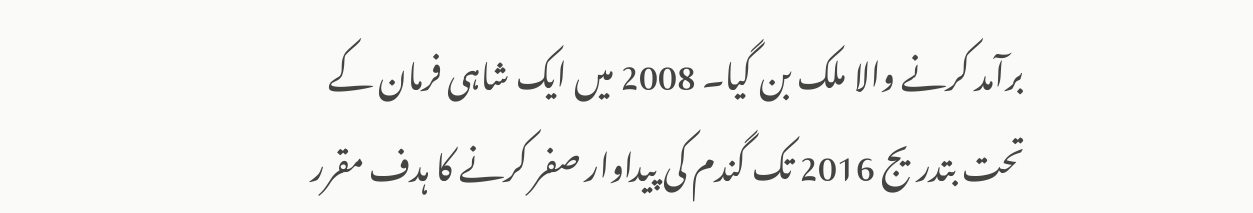برآمد کرنے والا ملک بن گیا۔ 2008 میں ایک شاہی فرمان کے تحت بتدریج 2016 تک گندم کی پیداوار صفر کرنے کا ہدف مقرر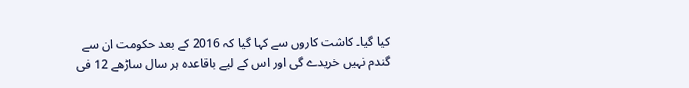کیا گیا۔ کاشت کاروں سے کہا گیا کہ 2016 کے بعد حکومت ان سے گندم نہیں خریدے گی اور اس کے لیے باقاعدہ ہر سال ساڑھے 12 فی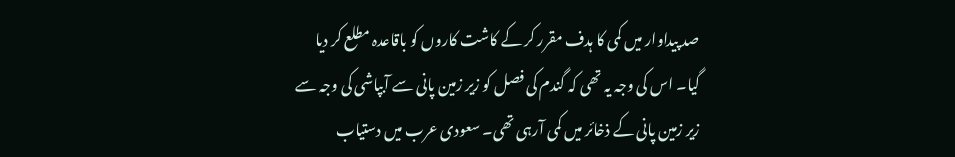صد پیداوار میں کمی کا ہدف مقرر کر کے کاشت کاروں کو باقاعدہ مطلع کر دیا گیا۔ اس کی وجہ یہ تھی کہ گندم کی فصل کو زیر زمین پانی سے آبپاشی کی وجہ سے زیر زمین پانی کے ذخائر میں کمی آرہی تھی۔ سعودی عرب میں دستیاب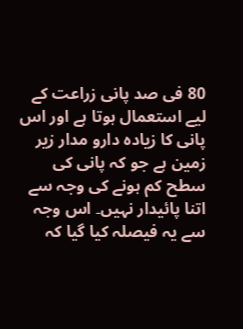80 فی صد پانی زراعت کے لیے استعمال ہوتا ہے اور اس پانی کا زیادہ دارو مدار زیر زمین ہے جو کہ پانی کی سطح کم ہونے کی وجہ سے اتنا پائیدار نہیں۔ اس وجہ سے یہ فیصلہ کیا گیا کہ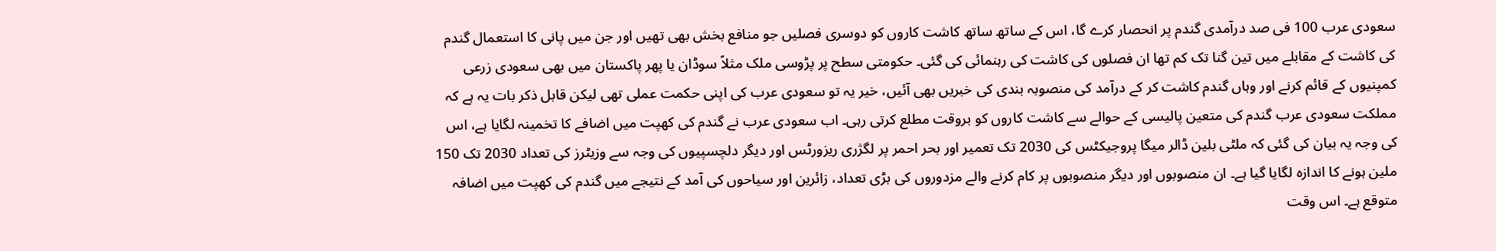سعودی عرب 100 فی صد درآمدی گندم پر انحصار کرے گا، اس کے ساتھ ساتھ کاشت کاروں کو دوسری فصلیں جو منافع بخش بھی تھیں اور جن میں پانی کا استعمال گندم کی کاشت کے مقابلے میں تین گنا تک کم تھا ان فصلوں کی کاشت کی رہنمائی کی گئی۔ حکومتی سطح پر پڑوسی ملک مثلاً سوڈان یا پھر پاکستان میں بھی سعودی زرعی کمپنیوں کے قائم کرنے اور وہاں گندم کاشت کر کے درآمد کی منصوبہ بندی کی خبریں بھی آئیں، خیر یہ تو سعودی عرب کی اپنی حکمت عملی تھی لیکن قابل ذکر بات یہ ہے کہ مملکت سعودی عرب گندم کی متعین پالیسی کے حوالے سے کاشت کاروں کو بروقت مطلع کرتی رہی۔ اب سعودی عرب نے گندم کی کھپت میں اضافے کا تخمینہ لگایا ہے، اس کی وجہ یہ بیان کی گئی کہ ملٹی بلین ڈالر میگا پروجیکٹس کی 2030 تک تعمیر اور بحر احمر پر لگژری ریزورٹس اور دیگر دلچسپیوں کی وجہ سے وزیٹرز کی تعداد 2030 تک 150 ملین ہونے کا اندازہ لگایا گیا ہے۔ ان منصوبوں اور دیگر منصوبوں پر کام کرنے والے مزدوروں کی بڑی تعداد، زائرین اور سیاحوں کی آمد کے نتیجے میں گندم کی کھپت میں اضافہ متوقع ہے۔ اس وقت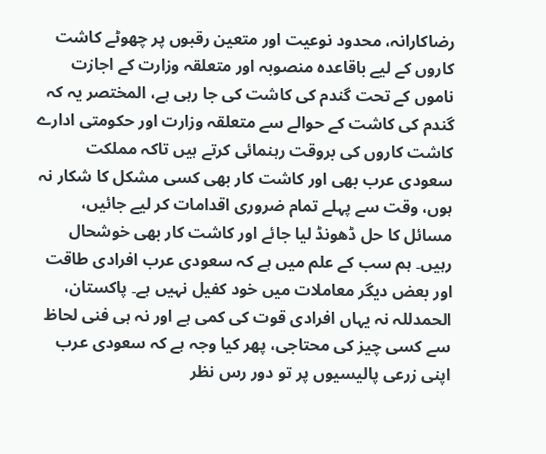رضاکارانہ، محدود نوعیت اور متعین رقبوں پر چھوٹے کاشت کاروں کے لیے باقاعدہ منصوبہ اور متعلقہ وزارت کے اجازت ناموں کے تحت گندم کی کاشت کی جا رہی ہے، المختصر یہ کہ گندم کی کاشت کے حوالے سے متعلقہ وزارت اور حکومتی ادارے کاشت کاروں کی بروقت رہنمائی کرتے ہیں تاکہ مملکت سعودی عرب بھی اور کاشت کار بھی کسی مشکل کا شکار نہ ہوں، وقت سے پہلے تمام ضروری اقدامات کر لیے جائیں، مسائل کا حل ڈھونڈ لیا جائے اور کاشت کار بھی خوشحال رہیں۔ ہم سب کے علم میں ہے کہ سعودی عرب افرادی طاقت اور بعض دیگر معاملات میں خود کفیل نہیں ہے۔ پاکستان، الحمدللہ نہ یہاں افرادی قوت کی کمی ہے اور نہ ہی فنی لحاظ سے کسی چیز کی محتاجی، پھر کیا وجہ ہے کہ سعودی عرب اپنی زرعی پالیسیوں پر تو دور رس نظر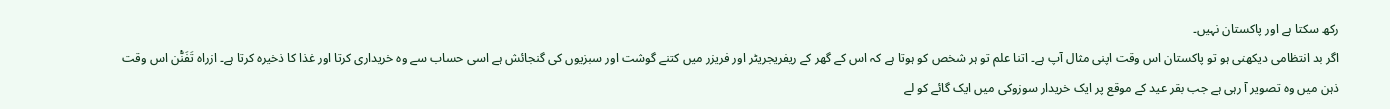رکھ سکتا ہے اور پاکستان نہیں۔
اگر بد انتظامی دیکھنی ہو تو پاکستان اس وقت اپنی مثال آپ ہے۔ اتنا علم تو ہر شخص کو ہوتا ہے کہ اس کے گھر کے ریفریجریٹر اور فریزر میں کتنے گوشت اور سبزیوں کی گنجائش ہے اسی حساب سے وہ خریداری کرتا اور غذا کا ذخیرہ کرتا ہے۔ ازراہ تَفَنّْن اس وقت ذہن میں وہ تصویر آ رہی ہے جب بقر عید کے موقع پر ایک خریدار سوزوکی میں ایک گائے کو لے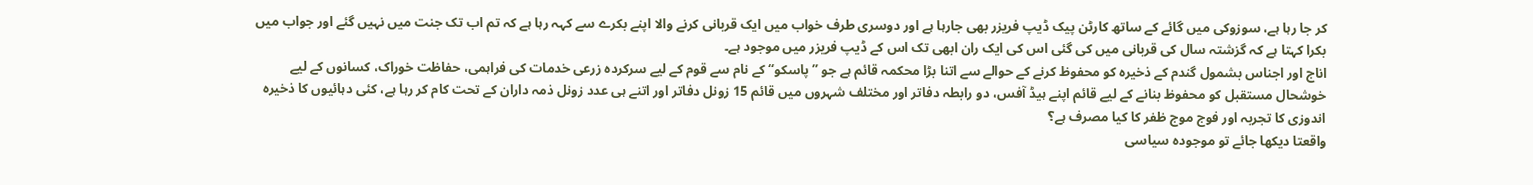کر جا رہا ہے، سوزوکی میں گائے کے ساتھ کارٹن پیک ڈیپ فریزر بھی جارہا ہے اور دوسری طرف خواب میں ایک قربانی کرنے والا اپنے بکرے سے کہہ رہا ہے کہ تم اب تک جنت میں نہیں گئے اور جواب میں بکرا کہتا ہے کہ گزشتہ سال کی قربانی میں کی گئی اس کی ایک ران ابھی تک اس کے ڈیپ فریزر میں موجود ہے۔
اناج اور اجناس بشمول گندم کے ذخیرہ کو محفوظ کرنے کے حوالے سے اتنا بڑا محکمہ قائم ہے جو ’’پاسکو‘‘ کے نام سے قوم کے لیے سرکردہ زرعی خدمات کی فراہمی، حفاظت خوراک، کسانوں کے لیے خوشحال مستقبل کو محفوظ بنانے کے لیے قائم اپنے ہیڈ آفس، دو رابطہ دفاتر اور مختلف شہروں میں قائم 15 زونل دفاتر اور اتنے ہی عدد زونل ذمہ داران کے تحت کام کر رہا ہے، کئی دہائیوں کا ذخیرہ اندوزی کا تجربہ اور فوج موج ظفر کا کیا مصرف ہے؟
واقعتا دیکھا جائے تو موجودہ سیاسی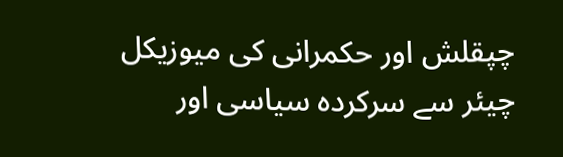چپقلش اور حکمرانی کی میوزیکل چیئر سے سرکردہ سیاسی اور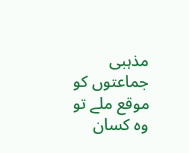مذہبی جماعتوں کو موقع ملے تو وہ کسان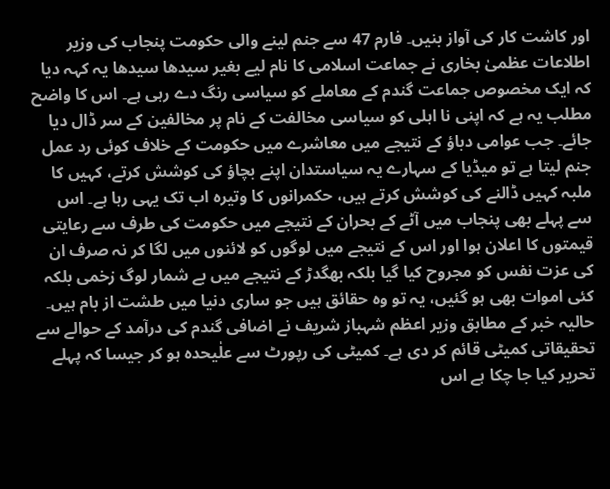اور کاشت کار کی آواز بنیں۔ فارم 47 سے جنم لینے والی حکومت پنجاب کی وزیر اطلاعات عظمیٰ بخاری نے جماعت اسلامی کا نام لیے بغیر سیدھا سیدھا یہ کہہ دیا کہ ایک مخصوص جماعت گندم کے معاملے کو سیاسی رنگ دے رہی ہے۔ اس کا واضح مطلب یہ ہے کہ اپنی نا اہلی کو سیاسی مخالفت کے نام پر مخالفین کے سر ڈال دیا جائے۔ جب عوامی دباؤ کے نتیجے میں معاشرے میں حکومت کے خلاف کوئی رد عمل جنم لیتا ہے تو میڈیا کے سہارے یہ سیاستدان اپنے بچاؤ کی کوشش کرتے، کہیں کا ملبہ کہیں ڈالنے کی کوشش کرتے ہیں، حکمرانوں کا وتیرہ اب تک یہی رہا ہے۔ اس سے پہلے بھی پنجاب میں آٹے کے بحران کے نتیجے میں حکومت کی طرف سے رعایتی قیمتوں کا اعلان ہوا اور اس کے نتیجے میں لوگوں کو لائنوں میں لگا کر نہ صرف ان کی عزت نفس کو مجروح کیا گیا بلکہ بھگدڑ کے نتیجے میں بے شمار لوگ زخمی بلکہ کئی اموات بھی ہو گئیں، یہ تو وہ حقائق ہیں جو ساری دنیا میں طشت از بام ہیں۔ حالیہ خبر کے مطابق وزیر اعظم شہباز شریف نے اضافی گندم کی درآمد کے حوالے سے تحقیقاتی کمیٹی قائم کر دی ہے۔ کمیٹی کی رپورٹ سے علٰیحدہ ہو کر جیسا کہ پہلے تحریر کیا جا چکا ہے اس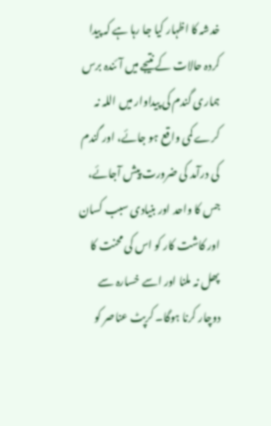خدشہ کا اظہار کیا جا رہا ہے کہ پیدا کردہ حالات کے نتیجے میں آئندہ برس ہماری گندم کی پیداوار میں اللہ نہ کرے کمی واقع ہو جائے، اور گندم کی درآمد کی ضرورت پیش آجائے، جس کا واحد اور بنیادی سبب کسان اور کاشت کار کو اس کی محنت کا پھل نہ ملنا اور اسے خسارہ سے دوچار کرنا ہوگا۔ کرپٹ عناصر کو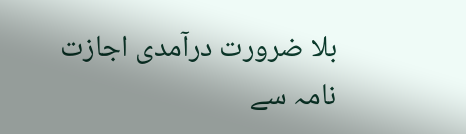بلا ضرورت درآمدی اجازت نامہ سے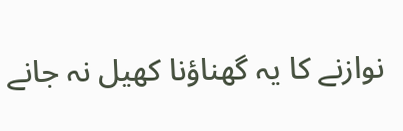نوازنے کا یہ گھناؤنا کھیل نہ جانے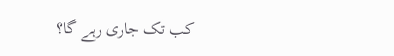کب تک جاری رہے گا؟